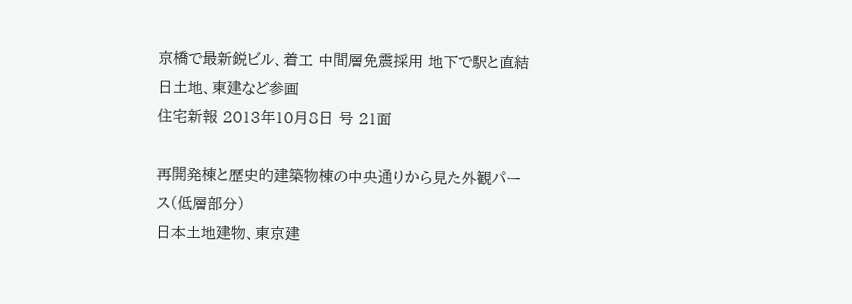京橋で最新鋭ビル、着工 中間層免震採用 地下で駅と直結 日土地、東建など参画
住宅新報 2013年10月8日 号 21面

再開発棟と歴史的建築物棟の中央通りから見た外観パース(低層部分)
日本土地建物、東京建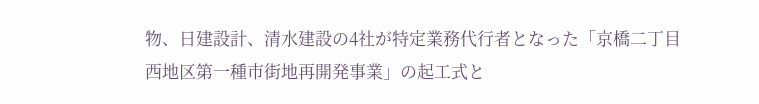物、日建設計、清水建設の4社が特定業務代行者となった「京橋二丁目西地区第一種市街地再開発事業」の起工式と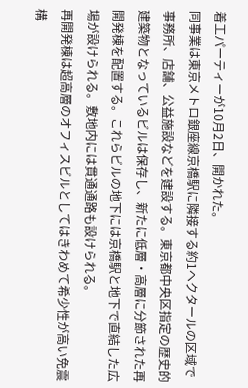着工パーティーが10月2日、開かれた。
同事業は東京メトロ銀座線京橋駅に隣接する約1ヘクタールの区域で事務所、店舗、公益施設などを建設する。東京都中央区指定の歴史的建築物となっているビルは保存し、新たに低層・高層に分節された再開発棟を配置する。これらビルの地下には京橋駅と地下で直結した広場が設けられる。敷地内には貫通通路も設けられる。
再開発棟は超高層のオフィスビルとしてはきわめて希少性が高い免震構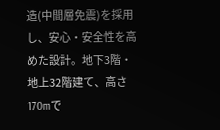造(中間層免震)を採用し、安心・安全性を高めた設計。地下3階・地上32階建て、高さ170mで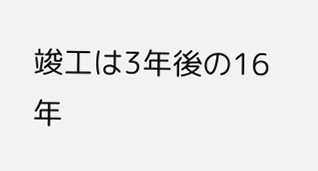竣工は3年後の16年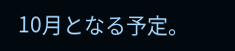10月となる予定。